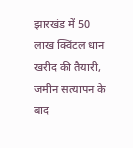झारखंड में 50 लाख क्विंटल धान खरीद की तैयारी, जमीन सत्यापन के बाद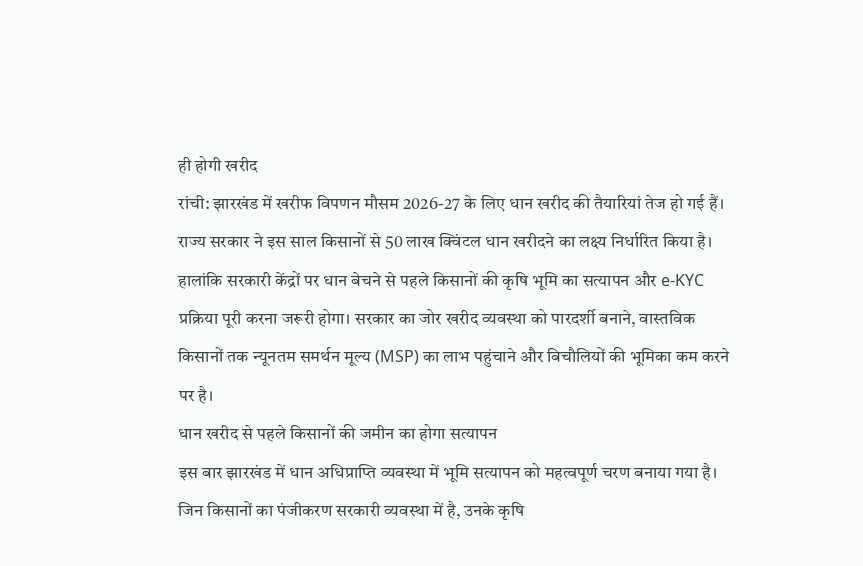ही होगी खरीद
रांची: झारखंड में खरीफ विपणन मौसम 2026-27 के लिए धान खरीद की तैयारियां तेज हो गई हैं। राज्य सरकार ने इस साल किसानों से 50 लाख क्विंटल धान खरीदने का लक्ष्य निर्धारित किया है। हालांकि सरकारी केंद्रों पर धान बेचने से पहले किसानों की कृषि भूमि का सत्यापन और e-KYC प्रक्रिया पूरी करना जरूरी होगा। सरकार का जोर खरीद व्यवस्था को पारदर्शी बनाने, वास्तविक किसानों तक न्यूनतम समर्थन मूल्य (MSP) का लाभ पहुंचाने और बिचौलियों की भूमिका कम करने पर है।
धान खरीद से पहले किसानों की जमीन का होगा सत्यापन
इस बार झारखंड में धान अधिप्राप्ति व्यवस्था में भूमि सत्यापन को महत्वपूर्ण चरण बनाया गया है। जिन किसानों का पंजीकरण सरकारी व्यवस्था में है, उनके कृषि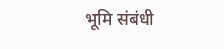भूमि संबंधी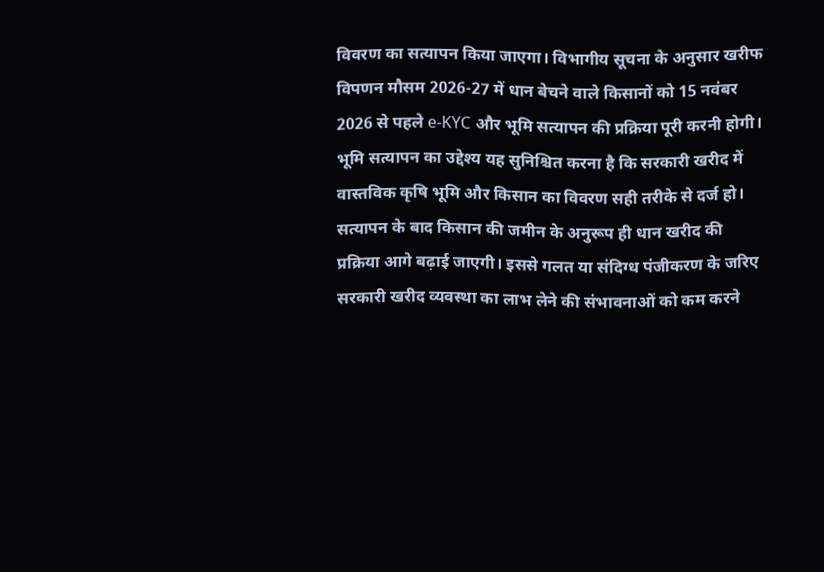विवरण का सत्यापन किया जाएगा। विभागीय सूचना के अनुसार खरीफ विपणन मौसम 2026-27 में धान बेचने वाले किसानों को 15 नवंबर 2026 से पहले e-KYC और भूमि सत्यापन की प्रक्रिया पूरी करनी होगी।
भूमि सत्यापन का उद्देश्य यह सुनिश्चित करना है कि सरकारी खरीद में वास्तविक कृषि भूमि और किसान का विवरण सही तरीके से दर्ज हो। सत्यापन के बाद किसान की जमीन के अनुरूप ही धान खरीद की प्रक्रिया आगे बढ़ाई जाएगी। इससे गलत या संदिग्ध पंजीकरण के जरिए सरकारी खरीद व्यवस्था का लाभ लेने की संभावनाओं को कम करने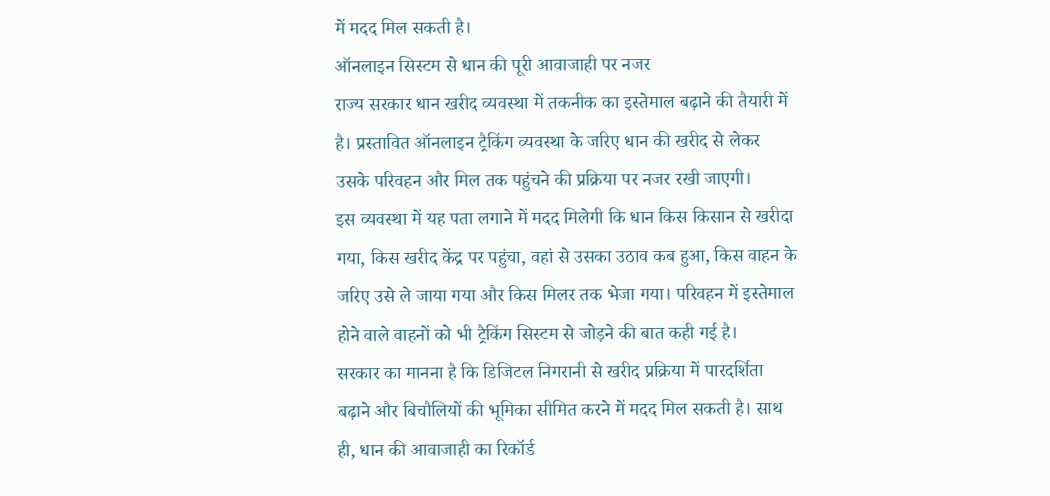में मदद मिल सकती है।
ऑनलाइन सिस्टम से धान की पूरी आवाजाही पर नजर
राज्य सरकार धान खरीद व्यवस्था में तकनीक का इस्तेमाल बढ़ाने की तैयारी में है। प्रस्तावित ऑनलाइन ट्रैकिंग व्यवस्था के जरिए धान की खरीद से लेकर उसके परिवहन और मिल तक पहुंचने की प्रक्रिया पर नजर रखी जाएगी।
इस व्यवस्था में यह पता लगाने में मदद मिलेगी कि धान किस किसान से खरीदा गया, किस खरीद केंद्र पर पहुंचा, वहां से उसका उठाव कब हुआ, किस वाहन के जरिए उसे ले जाया गया और किस मिलर तक भेजा गया। परिवहन में इस्तेमाल होने वाले वाहनों को भी ट्रैकिंग सिस्टम से जोड़ने की बात कही गई है।
सरकार का मानना है कि डिजिटल निगरानी से खरीद प्रक्रिया में पारदर्शिता बढ़ाने और बिचौलियों की भूमिका सीमित करने में मदद मिल सकती है। साथ ही, धान की आवाजाही का रिकॉर्ड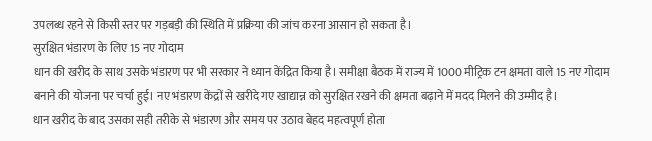उपलब्ध रहने से किसी स्तर पर गड़बड़ी की स्थिति में प्रक्रिया की जांच करना आसान हो सकता है।
सुरक्षित भंडारण के लिए 15 नए गोदाम
धान की खरीद के साथ उसके भंडारण पर भी सरकार ने ध्यान केंद्रित किया है। समीक्षा बैठक में राज्य में 1000 मीट्रिक टन क्षमता वाले 15 नए गोदाम बनाने की योजना पर चर्चा हुई। नए भंडारण केंद्रों से खरीदे गए खाद्यान्न को सुरक्षित रखने की क्षमता बढ़ाने में मदद मिलने की उम्मीद है।
धान खरीद के बाद उसका सही तरीके से भंडारण और समय पर उठाव बेहद महत्वपूर्ण होता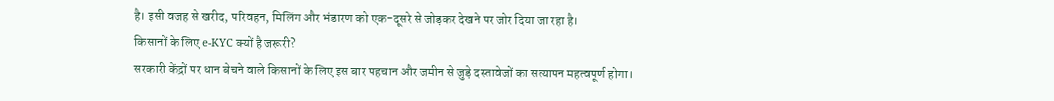है। इसी वजह से खरीद, परिवहन, मिलिंग और भंडारण को एक-दूसरे से जोड़कर देखने पर जोर दिया जा रहा है।
किसानों के लिए e-KYC क्यों है जरूरी?
सरकारी केंद्रों पर धान बेचने वाले किसानों के लिए इस बार पहचान और जमीन से जुड़े दस्तावेजों का सत्यापन महत्वपूर्ण होगा।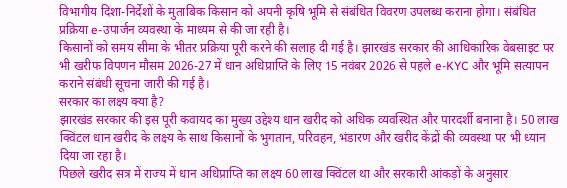विभागीय दिशा-निर्देशों के मुताबिक किसान को अपनी कृषि भूमि से संबंधित विवरण उपलब्ध कराना होगा। संबंधित प्रक्रिया e-उपार्जन व्यवस्था के माध्यम से की जा रही है।
किसानों को समय सीमा के भीतर प्रक्रिया पूरी करने की सलाह दी गई है। झारखंड सरकार की आधिकारिक वेबसाइट पर भी खरीफ विपणन मौसम 2026-27 में धान अधिप्राप्ति के लिए 15 नवंबर 2026 से पहले e-KYC और भूमि सत्यापन कराने संबंधी सूचना जारी की गई है।
सरकार का लक्ष्य क्या है?
झारखंड सरकार की इस पूरी कवायद का मुख्य उद्देश्य धान खरीद को अधिक व्यवस्थित और पारदर्शी बनाना है। 50 लाख क्विंटल धान खरीद के लक्ष्य के साथ किसानों के भुगतान, परिवहन, भंडारण और खरीद केंद्रों की व्यवस्था पर भी ध्यान दिया जा रहा है।
पिछले खरीद सत्र में राज्य में धान अधिप्राप्ति का लक्ष्य 60 लाख क्विंटल था और सरकारी आंकड़ों के अनुसार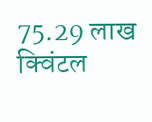75.29 लाख क्विंटल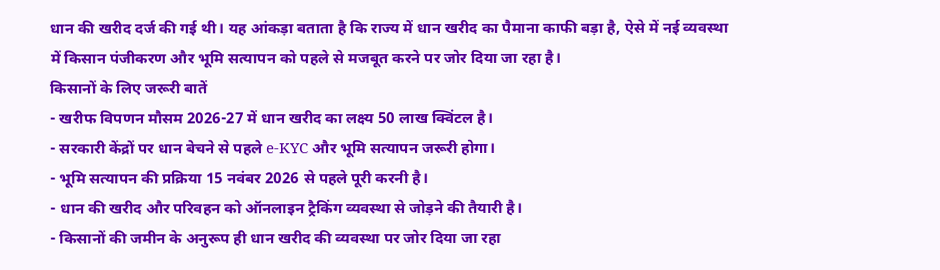धान की खरीद दर्ज की गई थी। यह आंकड़ा बताता है कि राज्य में धान खरीद का पैमाना काफी बड़ा है, ऐसे में नई व्यवस्था में किसान पंजीकरण और भूमि सत्यापन को पहले से मजबूत करने पर जोर दिया जा रहा है।
किसानों के लिए जरूरी बातें
- खरीफ विपणन मौसम 2026-27 में धान खरीद का लक्ष्य 50 लाख क्विंटल है।
- सरकारी केंद्रों पर धान बेचने से पहले e-KYC और भूमि सत्यापन जरूरी होगा।
- भूमि सत्यापन की प्रक्रिया 15 नवंबर 2026 से पहले पूरी करनी है।
- धान की खरीद और परिवहन को ऑनलाइन ट्रैकिंग व्यवस्था से जोड़ने की तैयारी है।
- किसानों की जमीन के अनुरूप ही धान खरीद की व्यवस्था पर जोर दिया जा रहा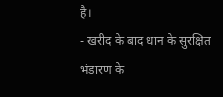है।
- खरीद के बाद धान के सुरक्षित भंडारण के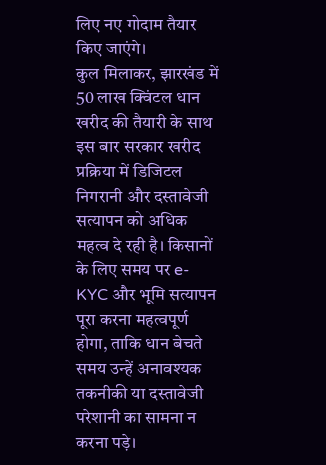लिए नए गोदाम तैयार किए जाएंगे।
कुल मिलाकर, झारखंड में 50 लाख क्विंटल धान खरीद की तैयारी के साथ इस बार सरकार खरीद प्रक्रिया में डिजिटल निगरानी और दस्तावेजी सत्यापन को अधिक महत्व दे रही है। किसानों के लिए समय पर e-KYC और भूमि सत्यापन पूरा करना महत्वपूर्ण होगा, ताकि धान बेचते समय उन्हें अनावश्यक तकनीकी या दस्तावेजी परेशानी का सामना न करना पड़े।